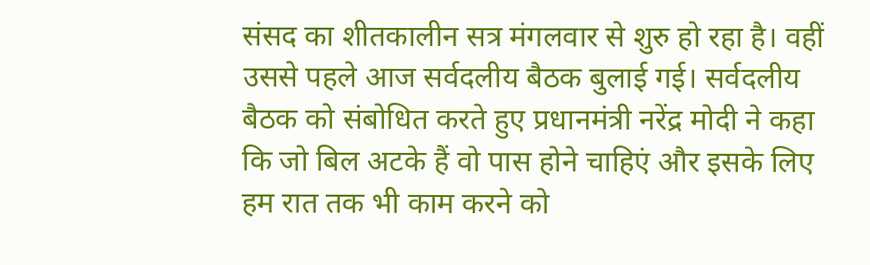संसद का शीतकालीन सत्र मंगलवार से शुरु हो रहा है। वहीं उससे पहले आज सर्वदलीय बैठक बुलाई गई। सर्वदलीय बैठक को संबोधित करते हुए प्रधानमंत्री नरेंद्र मोदी ने कहा कि जो बिल अटके हैं वो पास होने चाहिएं और इसके लिए हम रात तक भी काम करने को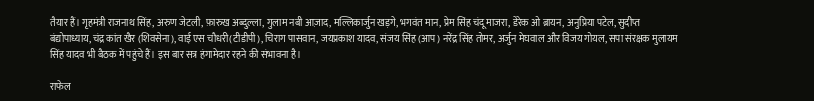तैयार हैं। गृहमंत्री राजनाथ सिंह, अरुण जेटली, फ़ारुख अब्दुल्ला, गुलाम नबी आज़ाद, मल्लिकार्जुन खड़गे, भगवंत मान, प्रेम सिंह चंदू माजरा, डेरेक ओ ब्रायन, अनुप्रिया पटेल, सुदीप्त बंद्योपाध्याय, चंद्र कांत खैर (शिवसेना), वाई एस चौधरी(टीडीपी), चिराग पासवान, जयप्रकाश यादव, संजय सिंह (आप) नरेंद्र सिंह तोमर, अर्जुन मेघवाल और विजय गोयल, सपा संरक्षक मुलायम सिंह यादव भी बैठक में पहुंचे हैं। इस बार सत्र हंगामेदार रहने की संभावना है।

राफेल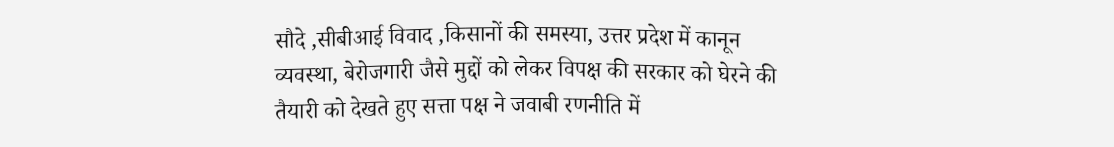सौदे ,सीबीआई विवाद ,किसानों की समस्या, उत्तर प्रदेश में कानून व्यवस्था, बेरोजगारी जैसे मुद्दों को लेकर विपक्ष की सरकार को घेरने की तैयारी को देखते हुए सत्ता पक्ष ने जवाबी रणनीति में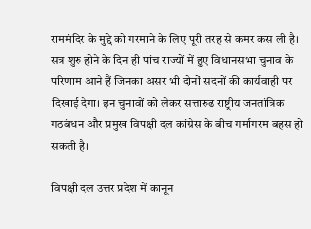राममंदिर के मुद्दे को गरमाने के लिए पूरी तरह से कमर कस ली है। सत्र शुरु होने के दिन ही पांच राज्यों में हुए विधानसभा चुनाव के परिणाम आने हैं जिनका असर भी दोनों सदनों की कार्यवाही पर दिखाई देगा। इन चुनावों को लेकर सत्तारुढ राष्ट्रीय जनतांत्रिक गठबंधन और प्रमुख विपक्षी दल कांग्रेस के बीच गर्मागरम बहस हो सकती है।

विपक्षी दल उत्तर प्रदेश में कानून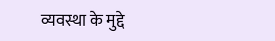व्यवस्था के मुद्दे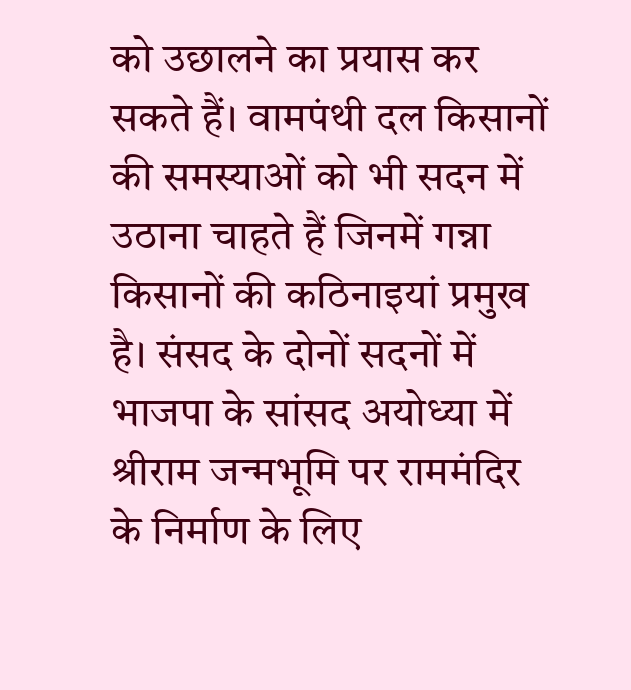को उछालने का प्रयास कर सकते हैं। वामपंथी दल किसानों की समस्याओं को भी सदन में उठाना चाहते हैं जिनमें गन्ना किसानों की कठिनाइयां प्रमुख है। संसद के दोनों सदनों में भाजपा के सांसद अयोध्या में श्रीराम जन्मभूमि पर राममंदिर के निर्माण के लिए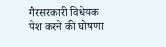गैरसरकारी विधेयक पेश करने की घोषणा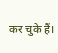कर चुके हैं।